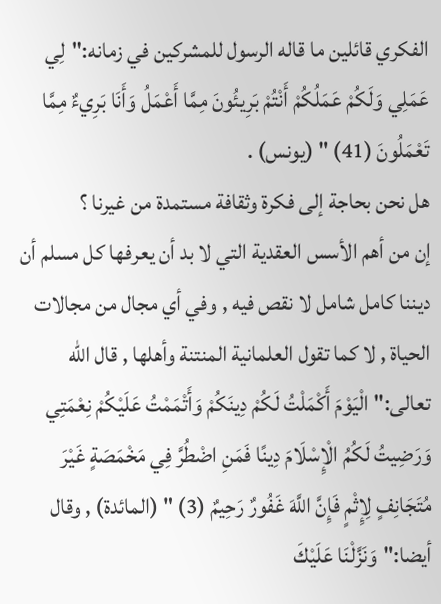الفكري قائلين ما قاله الرسول للمشركين في زمانه:"لِي عَمَلِي وَلَكُمْ عَمَلُكُمْ أَنْتُمْ بَرِيئُونَ مِمَّا أَعْمَلُ وَأَنَا بَرِيءٌ مِمَّا تَعْمَلُونَ (41) " (يونس) .
هل نحن بحاجة إلى فكرة وثقافة مستمدة من غيرنا ؟
إن من أهم الأسس العقدية التي لا بد أن يعرفها كل مسلم أن ديننا كامل شامل لا نقص فيه , وفي أي مجال من مجالات الحياة , لا كما تقول العلمانية المنتنة وأهلها , قال الله تعالى:"الْيَوْمَ أَكْمَلْتُ لَكُمْ دِينَكُمْ وَأَتْمَمْتُ عَلَيْكُمْ نِعْمَتِي وَرَضِيتُ لَكُمُ الْإِسْلَامَ دِينًا فَمَنِ اضْطُرَّ فِي مَخْمَصَةٍ غَيْرَ مُتَجَانِفٍ لِإِثْمٍ فَإِنَّ اللَّهَ غَفُورٌ رَحِيمٌ (3) " (المائدة) , وقال أيضا:"وَنَزَّلْنَا عَلَيْكَ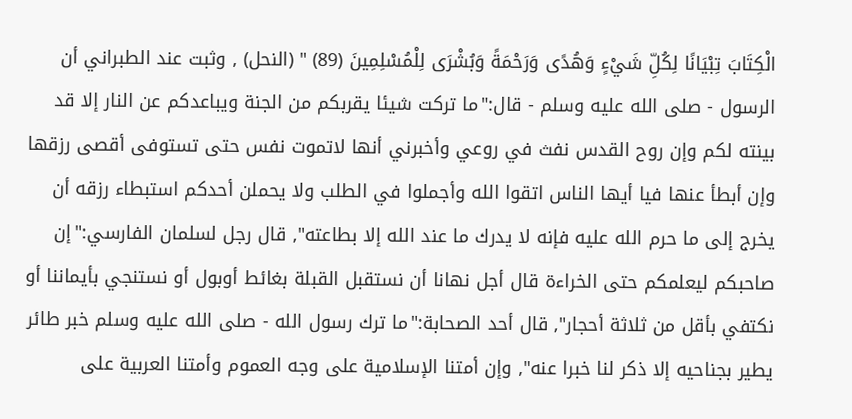الْكِتَابَ تِبْيَانًا لِكُلِّ شَيْءٍ وَهُدًى وَرَحْمَةً وَبُشْرَى لِلْمُسْلِمِينَ (89) " (النحل) , وثبت عند الطبراني أن الرسول - صلى الله عليه وسلم - قال:"ما تركت شيئا يقربكم من الجنة ويباعدكم عن النار إلا قد بينته لكم وإن روح القدس نفث في روعي وأخبرني أنها لاتموت نفس حتى تستوفى أقصى رزقها وإن أبطأ عنها فيا أيها الناس اتقوا الله وأجملوا في الطلب ولا يحملن أحدكم استبطاء رزقه أن يخرج إلى ما حرم الله عليه فإنه لا يدرك ما عند الله إلا بطاعته", قال رجل لسلمان الفارسي:"إن صاحبكم ليعلمكم حتى الخراءة قال أجل نهانا أن نستقبل القبلة بغائط أوبول أو نستنجي بأيماننا أو نكتفي بأقل من ثلاثة أحجار", قال أحد الصحابة:"ما ترك رسول الله - صلى الله عليه وسلم خبر طائر يطير بجناحيه إلا ذكر لنا خبرا عنه", وإن أمتنا الإسلامية على وجه العموم وأمتنا العربية على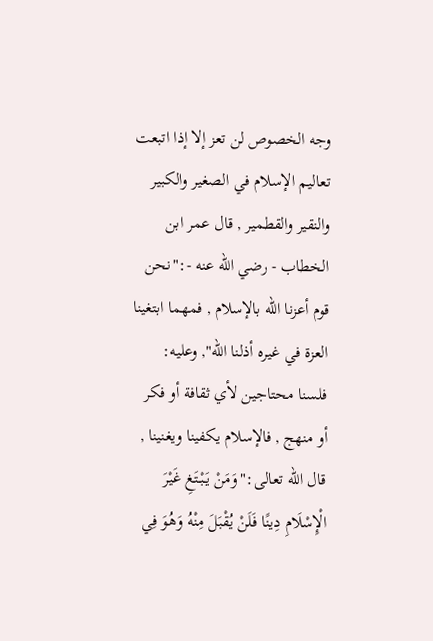وجه الخصوص لن تعز إلا إذا اتبعت تعاليم الإسلام في الصغير والكبير والنقير والقطمير , قال عمر ابن الخطاب - رضي الله عنه -:"نحن قوم أعزنا الله بالإسلام , فمهما ابتغينا العزة في غيره أذلنا الله", وعليه: فلسنا محتاجين لأي ثقافة أو فكر أو منهج , فالإسلام يكفينا ويغنينا , قال الله تعالى:"وَمَنْ يَبْتَغِ غَيْرَ الْإِسْلَامِ دِينًا فَلَنْ يُقْبَلَ مِنْهُ وَهُوَ فِي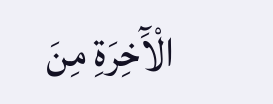الْآَخِرَةِ مِنَ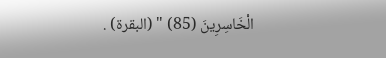الْخَاسِرِينَ (85) " (البقرة) .